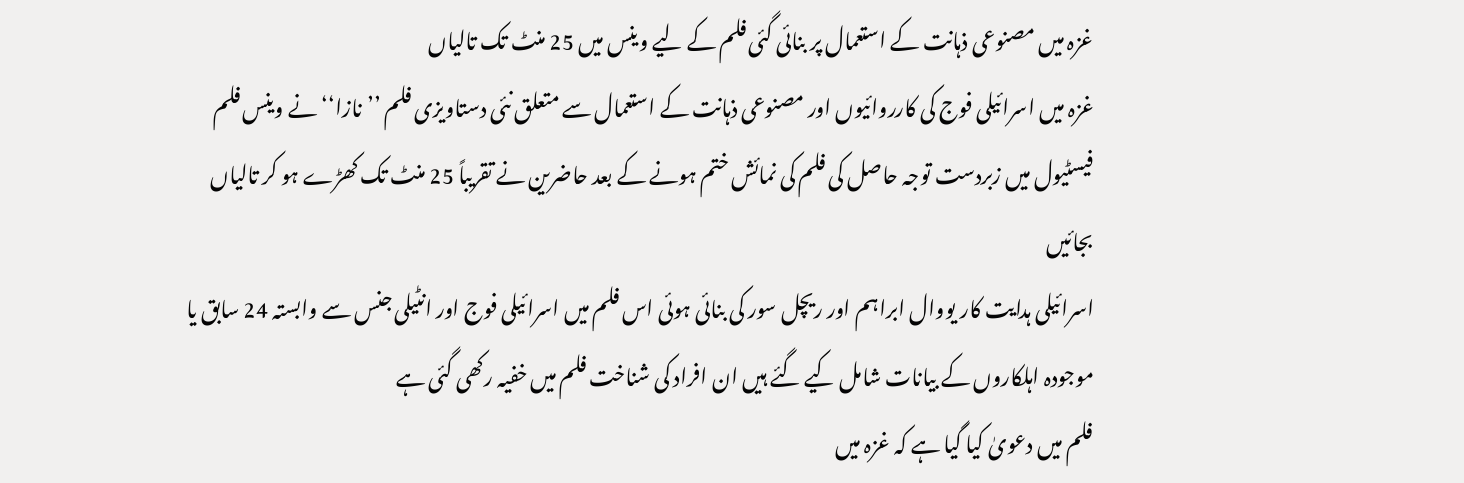غزہ میں مصنوعی ذہانت کے استعمال پر بنائی گئی فلم کے لیے وینس میں 25 منٹ تک تالیاں
غزہ میں اسرائیلی فوج کی کارروائیوں اور مصنوعی ذہانت کے استعمال سے متعلق نئی دستاویزی فلم ’’نازا‘‘ نے وینس فلم فیسٹیول میں زبردست توجہ حاصل کی فلم کی نمائش ختم ہونے کے بعد حاضرین نے تقریباً 25 منٹ تک کھڑے ہو کر تالیاں بجائیں
اسرائیلی ہدایت کار یووال ابراہم اور ریچل سور کی بنائی ہوئی اس فلم میں اسرائیلی فوج اور انٹیلی جنس سے وابستہ 24 سابق یا موجودہ اہلکاروں کے بیانات شامل کیے گئے ہیں ان افراد کی شناخت فلم میں خفیہ رکھی گئی ہے
فلم میں دعویٰ کیا گیا ہے کہ غزہ میں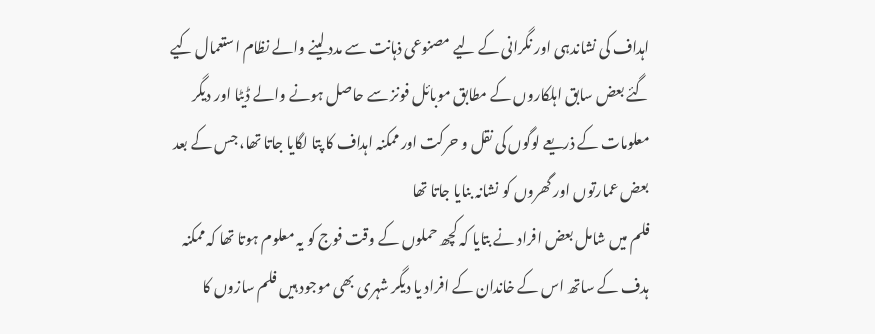اہداف کی نشاندہی اور نگرانی کے لیے مصنوعی ذہانت سے مدد لینے والے نظام استعمال کیے گئے بعض سابق اہلکاروں کے مطابق موبائل فونز سے حاصل ہونے والے ڈیٹا اور دیگر معلومات کے ذریعے لوگوں کی نقل و حرکت اور ممکنہ اہداف کا پتا لگایا جاتا تھا، جس کے بعد بعض عمارتوں اور گھروں کو نشانہ بنایا جاتا تھا
فلم میں شامل بعض افراد نے بتایا کہ کچھ حملوں کے وقت فوج کو یہ معلوم ہوتا تھا کہ ممکنہ ہدف کے ساتھ اس کے خاندان کے افراد یا دیگر شہری بھی موجود ہیں فلم سازوں کا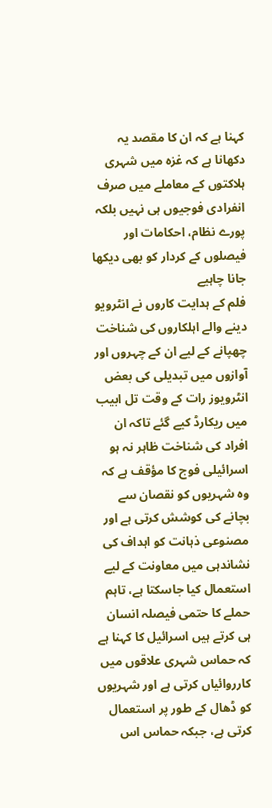کہنا ہے کہ ان کا مقصد یہ دکھانا ہے کہ غزہ میں شہری ہلاکتوں کے معاملے میں صرف انفرادی فوجیوں ہی نہیں بلکہ پورے نظام، احکامات اور فیصلوں کے کردار کو بھی دیکھا جانا چاہیے
فلم کے ہدایت کاروں نے انٹرویو دینے والے اہلکاروں کی شناخت چھپانے کے لیے ان کے چہروں اور آوازوں میں تبدیلی کی بعض انٹرویوز رات کے وقت تل ابیب میں ریکارڈ کیے گئے تاکہ ان افراد کی شناخت ظاہر نہ ہو
اسرائیلی فوج کا مؤقف ہے کہ وہ شہریوں کو نقصان سے بچانے کی کوشش کرتی ہے اور مصنوعی ذہانت کو اہداف کی نشاندہی میں معاونت کے لیے استعمال کیا جاسکتا ہے، تاہم حملے کا حتمی فیصلہ انسان ہی کرتے ہیں اسرائیل کا کہنا ہے کہ حماس شہری علاقوں میں کارروائیاں کرتی ہے اور شہریوں کو ڈھال کے طور پر استعمال کرتی ہے، جبکہ حماس اس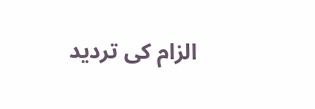الزام کی تردید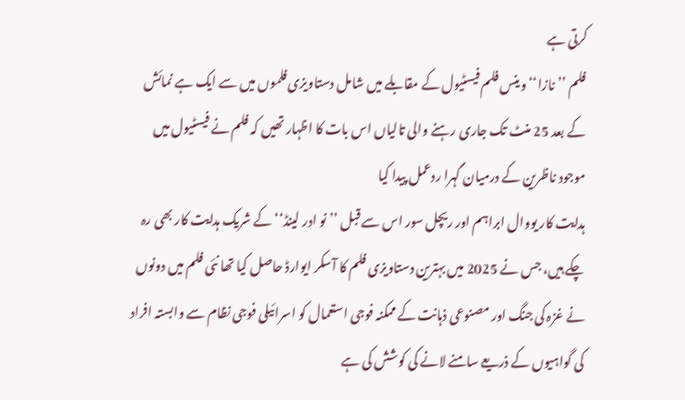کرتی ہے
فلم ’’نازا‘‘ وینس فلم فیسٹیول کے مقابلے میں شامل دستاویزی فلموں میں سے ایک ہے نمائش کے بعد 25 منٹ تک جاری رہنے والی تالیاں اس بات کا اظہار تھیں کہ فلم نے فیسٹیول میں موجود ناظرین کے درمیان گہرا ردعمل پیدا کیا
ہدایت کار یووال ابراہم اور ریچل سور اس سے قبل ’’نو ادر لینڈ‘‘ کے شریک ہدایت کار بھی رہ چکے ہیں، جس نے 2025 میں بہترین دستاویزی فلم کا آسکر ایوارڈ حاصل کیا تھا نئی فلم میں دونوں نے غزہ کی جنگ اور مصنوعی ذہانت کے ممکنہ فوجی استعمال کو اسرائیلی فوجی نظام سے وابستہ افراد کی گواہیوں کے ذریعے سامنے لانے کی کوشش کی ہے